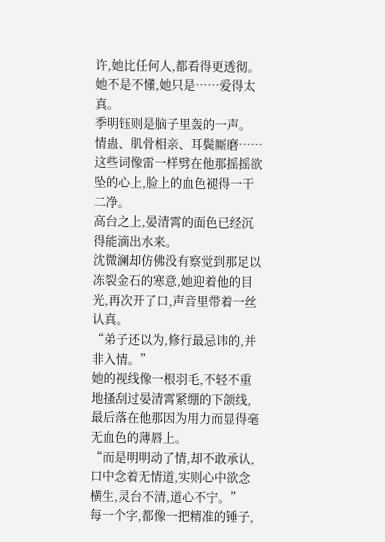许,她比任何人,都看得更透彻。
她不是不懂,她只是……爱得太真。
季明钰则是脑子里轰的一声。
情蛊、肌骨相亲、耳鬓厮磨……这些词像雷一样劈在他那摇摇欲坠的心上,脸上的血色褪得一干二净。
高台之上,晏清霄的面色已经沉得能滴出水来。
沈微澜却仿佛没有察觉到那足以冻裂金石的寒意,她迎着他的目光,再次开了口,声音里带着一丝认真。
“弟子还以为,修行最忌讳的,并非入情。”
她的视线像一根羽毛,不轻不重地搔刮过晏清霄紧绷的下颌线,最后落在他那因为用力而显得毫无血色的薄唇上。
“而是明明动了情,却不敢承认,口中念着无情道,实则心中欲念横生,灵台不清,道心不宁。”
每一个字,都像一把精准的锤子,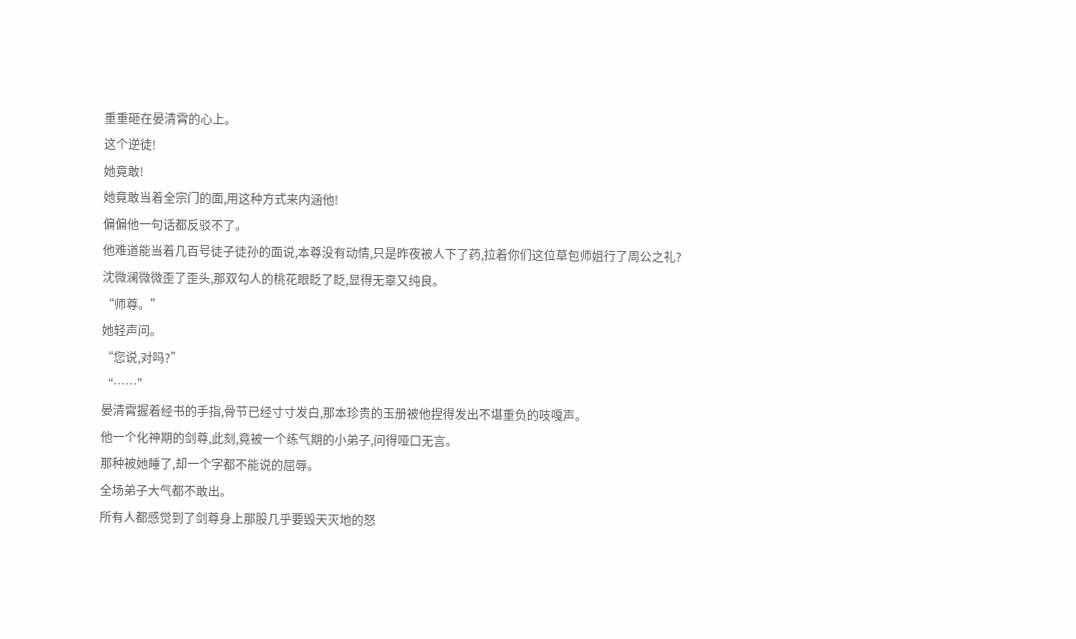重重砸在晏清霄的心上。
这个逆徒!
她竟敢!
她竟敢当着全宗门的面,用这种方式来内涵他!
偏偏他一句话都反驳不了。
他难道能当着几百号徒子徒孙的面说,本尊没有动情,只是昨夜被人下了药,拉着你们这位草包师姐行了周公之礼?
沈微澜微微歪了歪头,那双勾人的桃花眼眨了眨,显得无辜又纯良。
“师尊。”
她轻声问。
“您说,对吗?”
“……”
晏清霄握着经书的手指,骨节已经寸寸发白,那本珍贵的玉册被他捏得发出不堪重负的吱嘎声。
他一个化神期的剑尊,此刻,竟被一个练气期的小弟子,问得哑口无言。
那种被她睡了,却一个字都不能说的屈辱。
全场弟子大气都不敢出。
所有人都感觉到了剑尊身上那股几乎要毁天灭地的怒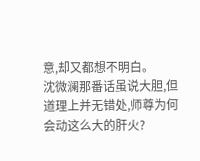意,却又都想不明白。
沈微澜那番话虽说大胆,但道理上并无错处,师尊为何会动这么大的肝火?